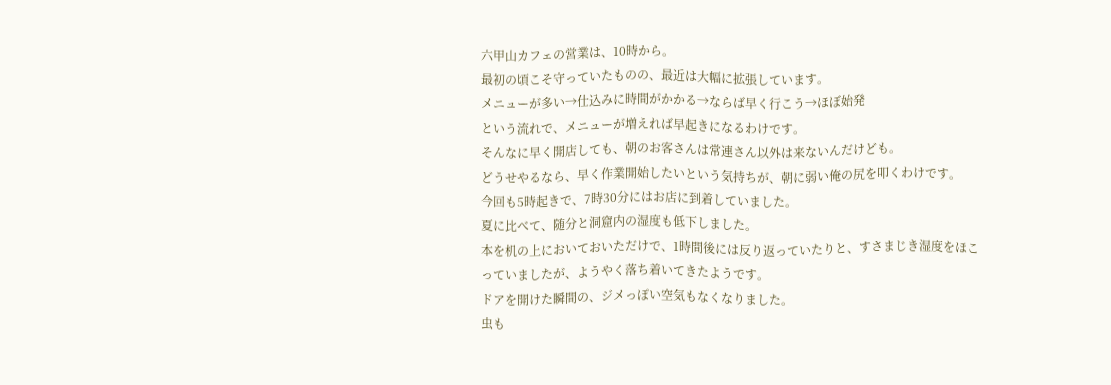六甲山カフェの営業は、10時から。
最初の頃こそ守っていたものの、最近は大幅に拡張しています。
メニューが多い→仕込みに時間がかかる→ならば早く行こう→ほぼ始発
という流れで、メニューが増えれば早起きになるわけです。
そんなに早く開店しても、朝のお客さんは常連さん以外は来ないんだけども。
どうせやるなら、早く作業開始したいという気持ちが、朝に弱い俺の尻を叩くわけです。
今回も5時起きで、7時30分にはお店に到着していました。
夏に比べて、随分と洞窟内の湿度も低下しました。
本を机の上においておいただけで、1時間後には反り返っていたりと、すさまじき湿度をほこっていましたが、ようやく落ち着いてきたようです。
ドアを開けた瞬間の、ジメっぽい空気もなくなりました。
虫も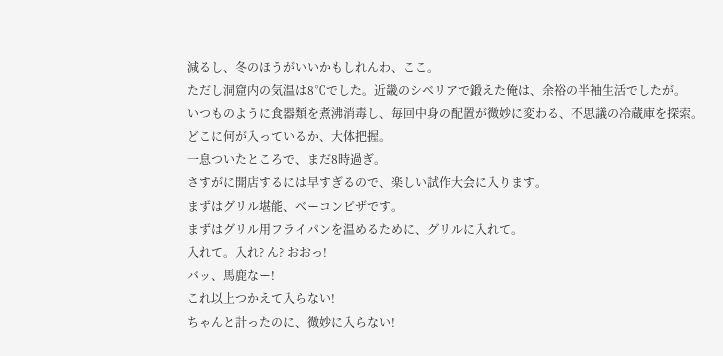減るし、冬のほうがいいかもしれんわ、ここ。
ただし洞窟内の気温は8℃でした。近畿のシベリアで鍛えた俺は、余裕の半袖生活でしたが。
いつものように食器類を煮沸消毒し、毎回中身の配置が微妙に変わる、不思議の冷蔵庫を探索。
どこに何が入っているか、大体把握。
一息ついたところで、まだ8時過ぎ。
さすがに開店するには早すぎるので、楽しい試作大会に入ります。
まずはグリル堪能、ベーコンピザです。
まずはグリル用フライパンを温めるために、グリルに入れて。
入れて。入れ? ん? おおっ!
バッ、馬鹿なー!
これ以上つかえて入らない!
ちゃんと計ったのに、微妙に入らない!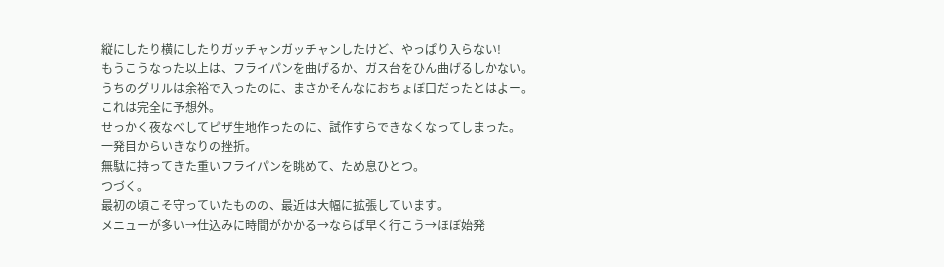縦にしたり横にしたりガッチャンガッチャンしたけど、やっぱり入らない!
もうこうなった以上は、フライパンを曲げるか、ガス台をひん曲げるしかない。
うちのグリルは余裕で入ったのに、まさかそんなにおちょぼ口だったとはよー。
これは完全に予想外。
せっかく夜なべしてピザ生地作ったのに、試作すらできなくなってしまった。
一発目からいきなりの挫折。
無駄に持ってきた重いフライパンを眺めて、ため息ひとつ。
つづく。
最初の頃こそ守っていたものの、最近は大幅に拡張しています。
メニューが多い→仕込みに時間がかかる→ならば早く行こう→ほぼ始発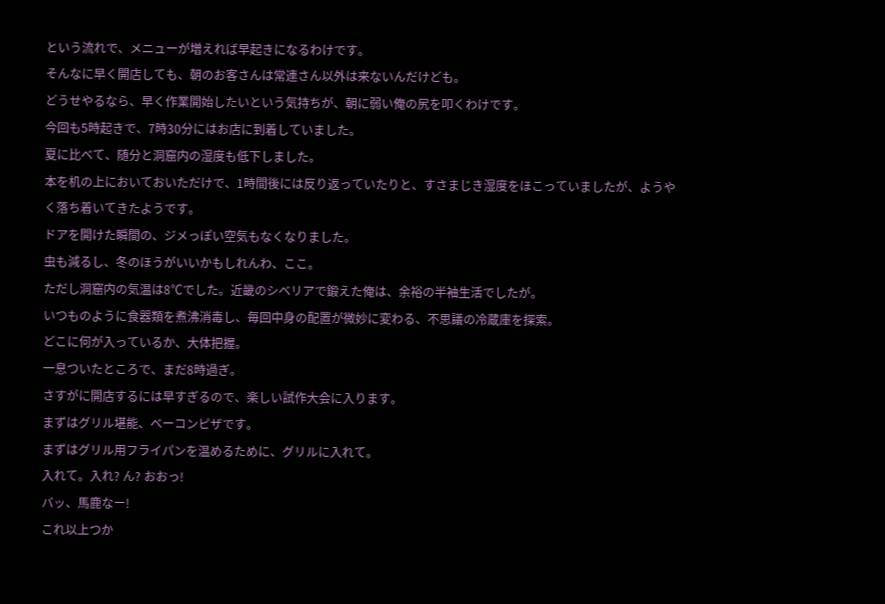という流れで、メニューが増えれば早起きになるわけです。
そんなに早く開店しても、朝のお客さんは常連さん以外は来ないんだけども。
どうせやるなら、早く作業開始したいという気持ちが、朝に弱い俺の尻を叩くわけです。
今回も5時起きで、7時30分にはお店に到着していました。
夏に比べて、随分と洞窟内の湿度も低下しました。
本を机の上においておいただけで、1時間後には反り返っていたりと、すさまじき湿度をほこっていましたが、ようやく落ち着いてきたようです。
ドアを開けた瞬間の、ジメっぽい空気もなくなりました。
虫も減るし、冬のほうがいいかもしれんわ、ここ。
ただし洞窟内の気温は8℃でした。近畿のシベリアで鍛えた俺は、余裕の半袖生活でしたが。
いつものように食器類を煮沸消毒し、毎回中身の配置が微妙に変わる、不思議の冷蔵庫を探索。
どこに何が入っているか、大体把握。
一息ついたところで、まだ8時過ぎ。
さすがに開店するには早すぎるので、楽しい試作大会に入ります。
まずはグリル堪能、ベーコンピザです。
まずはグリル用フライパンを温めるために、グリルに入れて。
入れて。入れ? ん? おおっ!
バッ、馬鹿なー!
これ以上つか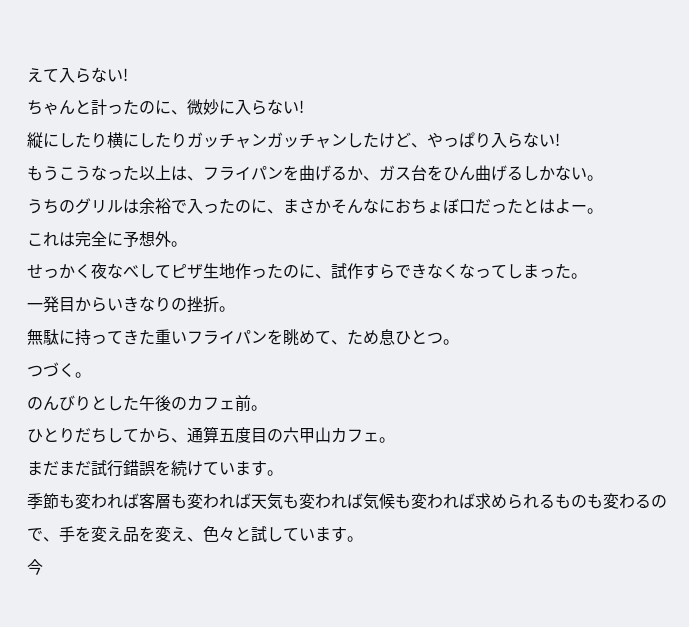えて入らない!
ちゃんと計ったのに、微妙に入らない!
縦にしたり横にしたりガッチャンガッチャンしたけど、やっぱり入らない!
もうこうなった以上は、フライパンを曲げるか、ガス台をひん曲げるしかない。
うちのグリルは余裕で入ったのに、まさかそんなにおちょぼ口だったとはよー。
これは完全に予想外。
せっかく夜なべしてピザ生地作ったのに、試作すらできなくなってしまった。
一発目からいきなりの挫折。
無駄に持ってきた重いフライパンを眺めて、ため息ひとつ。
つづく。
のんびりとした午後のカフェ前。
ひとりだちしてから、通算五度目の六甲山カフェ。
まだまだ試行錯誤を続けています。
季節も変われば客層も変われば天気も変われば気候も変われば求められるものも変わるので、手を変え品を変え、色々と試しています。
今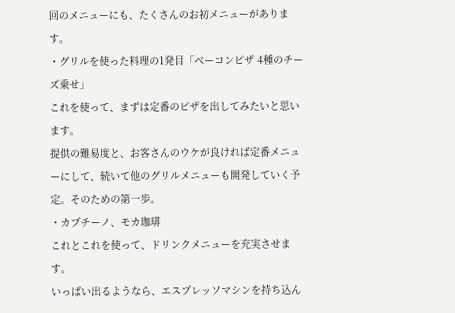回のメニューにも、たくさんのお初メニューがあります。
・グリルを使った料理の1発目「ベーコンピザ 4種のチーズ乗せ」
これを使って、まずは定番のピザを出してみたいと思います。
提供の難易度と、お客さんのウケが良ければ定番メニューにして、続いて他のグリルメニューも開発していく予定。そのための第一歩。
・カプチーノ、モカ珈琲
これとこれを使って、ドリンクメニューを充実させます。
いっぱい出るようなら、エスプレッソマシンを持ち込ん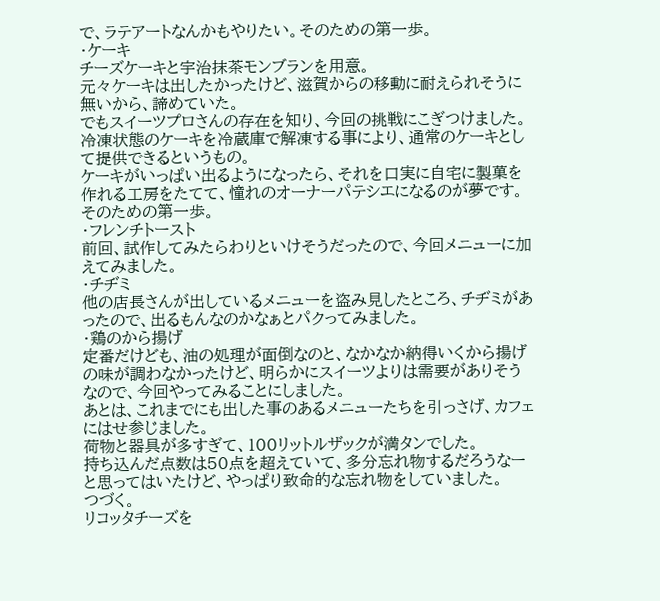で、ラテアートなんかもやりたい。そのための第一歩。
・ケーキ
チーズケーキと宇治抹茶モンブランを用意。
元々ケーキは出したかったけど、滋賀からの移動に耐えられそうに無いから、諦めていた。
でもスイーツプロさんの存在を知り、今回の挑戦にこぎつけました。
冷凍状態のケーキを冷蔵庫で解凍する事により、通常のケーキとして提供できるというもの。
ケーキがいっぱい出るようになったら、それを口実に自宅に製菓を作れる工房をたてて、憧れのオーナーパテシエになるのが夢です。そのための第一歩。
・フレンチトースト
前回、試作してみたらわりといけそうだったので、今回メニューに加えてみました。
・チヂミ
他の店長さんが出しているメニューを盗み見したところ、チヂミがあったので、出るもんなのかなぁとパクってみました。
・鶏のから揚げ
定番だけども、油の処理が面倒なのと、なかなか納得いくから揚げの味が調わなかったけど、明らかにスイーツよりは需要がありそうなので、今回やってみることにしました。
あとは、これまでにも出した事のあるメニューたちを引っさげ、カフェにはせ参じました。
荷物と器具が多すぎて、100リットルザックが満タンでした。
持ち込んだ点数は50点を超えていて、多分忘れ物するだろうなーと思ってはいたけど、やっぱり致命的な忘れ物をしていました。
つづく。
リコッタチーズを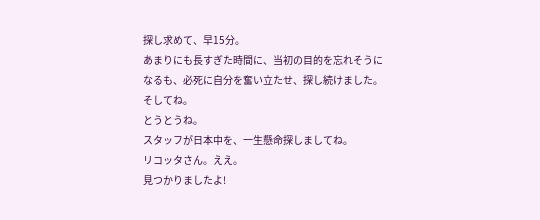探し求めて、早15分。
あまりにも長すぎた時間に、当初の目的を忘れそうになるも、必死に自分を奮い立たせ、探し続けました。
そしてね。
とうとうね。
スタッフが日本中を、一生懸命探しましてね。
リコッタさん。ええ。
見つかりましたよ!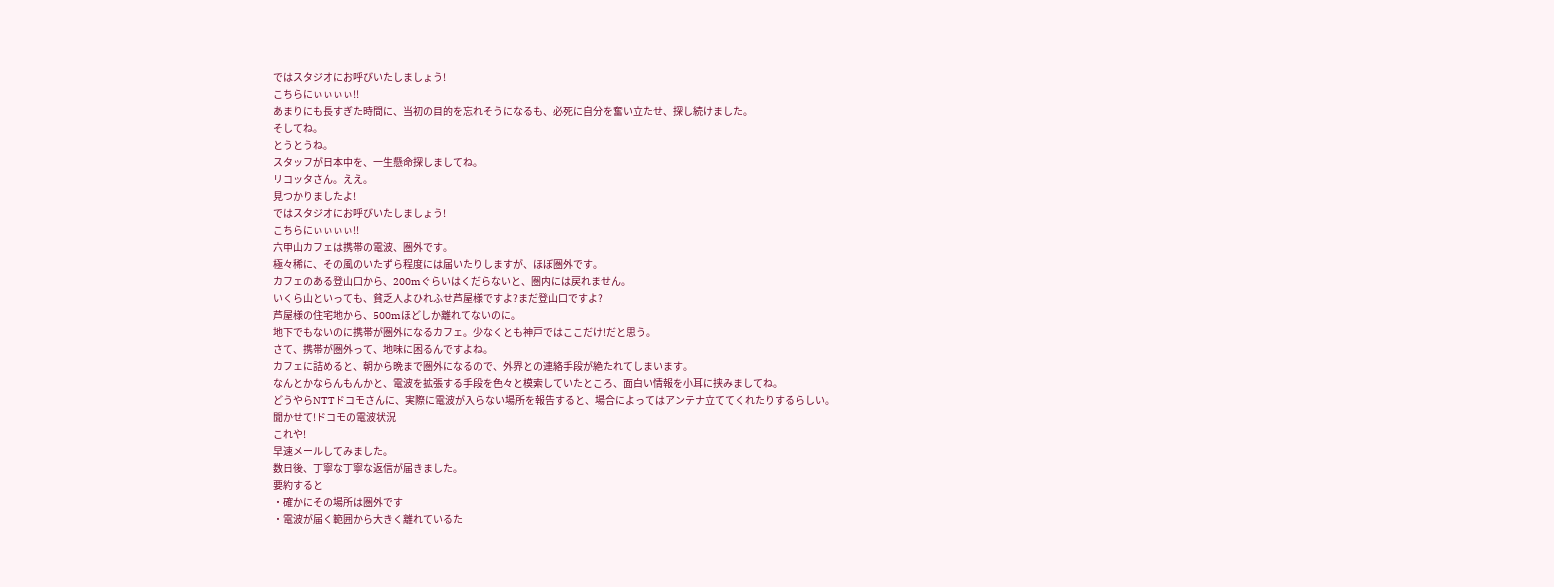ではスタジオにお呼びいたしましょう!
こちらにぃぃぃぃ!!
あまりにも長すぎた時間に、当初の目的を忘れそうになるも、必死に自分を奮い立たせ、探し続けました。
そしてね。
とうとうね。
スタッフが日本中を、一生懸命探しましてね。
リコッタさん。ええ。
見つかりましたよ!
ではスタジオにお呼びいたしましょう!
こちらにぃぃぃぃ!!
六甲山カフェは携帯の電波、圏外です。
極々稀に、その風のいたずら程度には届いたりしますが、ほぼ圏外です。
カフェのある登山口から、200mぐらいはくだらないと、圏内には戻れません。
いくら山といっても、貧乏人よひれふせ芦屋様ですよ?まだ登山口ですよ?
芦屋様の住宅地から、500mほどしか離れてないのに。
地下でもないのに携帯が圏外になるカフェ。少なくとも神戸ではここだけ!だと思う。
さて、携帯が圏外って、地味に困るんですよね。
カフェに詰めると、朝から晩まで圏外になるので、外界との連絡手段が絶たれてしまいます。
なんとかならんもんかと、電波を拡張する手段を色々と模索していたところ、面白い情報を小耳に挟みましてね。
どうやらNTTドコモさんに、実際に電波が入らない場所を報告すると、場合によってはアンテナ立ててくれたりするらしい。
聞かせて!ドコモの電波状況
これや!
早速メールしてみました。
数日後、丁寧な丁寧な返信が届きました。
要約すると
・確かにその場所は圏外です
・電波が届く範囲から大きく離れているた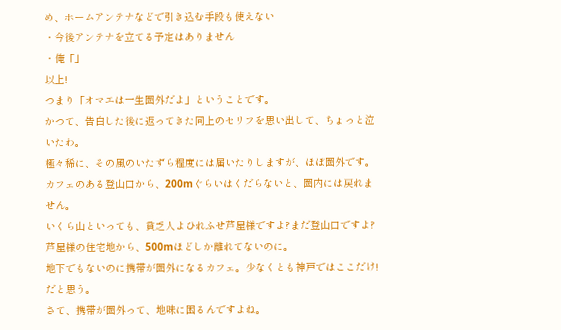め、ホームアンテナなどで引き込む手段も使えない
・今後アンテナを立てる予定はありません
・俺「」
以上!
つまり「オマエは一生圏外だよ」ということです。
かつて、告白した後に返ってきた同上のセリフを思い出して、ちょっと泣いたわ。
極々稀に、その風のいたずら程度には届いたりしますが、ほぼ圏外です。
カフェのある登山口から、200mぐらいはくだらないと、圏内には戻れません。
いくら山といっても、貧乏人よひれふせ芦屋様ですよ?まだ登山口ですよ?
芦屋様の住宅地から、500mほどしか離れてないのに。
地下でもないのに携帯が圏外になるカフェ。少なくとも神戸ではここだけ!だと思う。
さて、携帯が圏外って、地味に困るんですよね。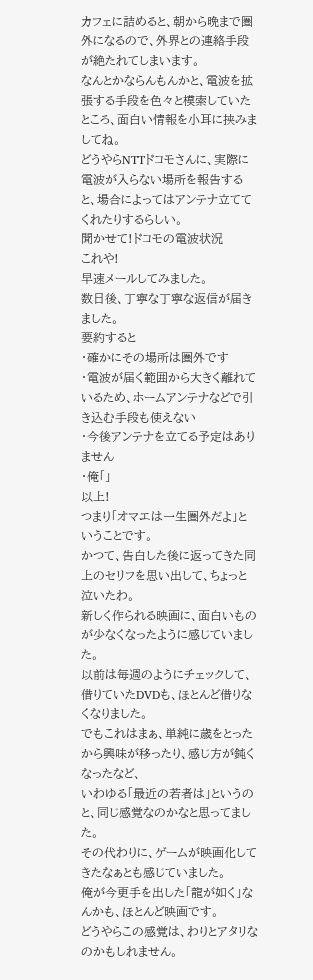カフェに詰めると、朝から晩まで圏外になるので、外界との連絡手段が絶たれてしまいます。
なんとかならんもんかと、電波を拡張する手段を色々と模索していたところ、面白い情報を小耳に挟みましてね。
どうやらNTTドコモさんに、実際に電波が入らない場所を報告すると、場合によってはアンテナ立ててくれたりするらしい。
聞かせて!ドコモの電波状況
これや!
早速メールしてみました。
数日後、丁寧な丁寧な返信が届きました。
要約すると
・確かにその場所は圏外です
・電波が届く範囲から大きく離れているため、ホームアンテナなどで引き込む手段も使えない
・今後アンテナを立てる予定はありません
・俺「」
以上!
つまり「オマエは一生圏外だよ」ということです。
かつて、告白した後に返ってきた同上のセリフを思い出して、ちょっと泣いたわ。
新しく作られる映画に、面白いものが少なくなったように感じていました。
以前は毎週のようにチェックして、借りていたDVDも、ほとんど借りなくなりました。
でもこれはまぁ、単純に歳をとったから興味が移ったり、感じ方が鈍くなったなど、
いわゆる「最近の若者は」というのと、同じ感覚なのかなと思ってました。
その代わりに、ゲームが映画化してきたなぁとも感じていました。
俺が今更手を出した「龍が如く」なんかも、ほとんど映画です。
どうやらこの感覚は、わりとアタリなのかもしれません。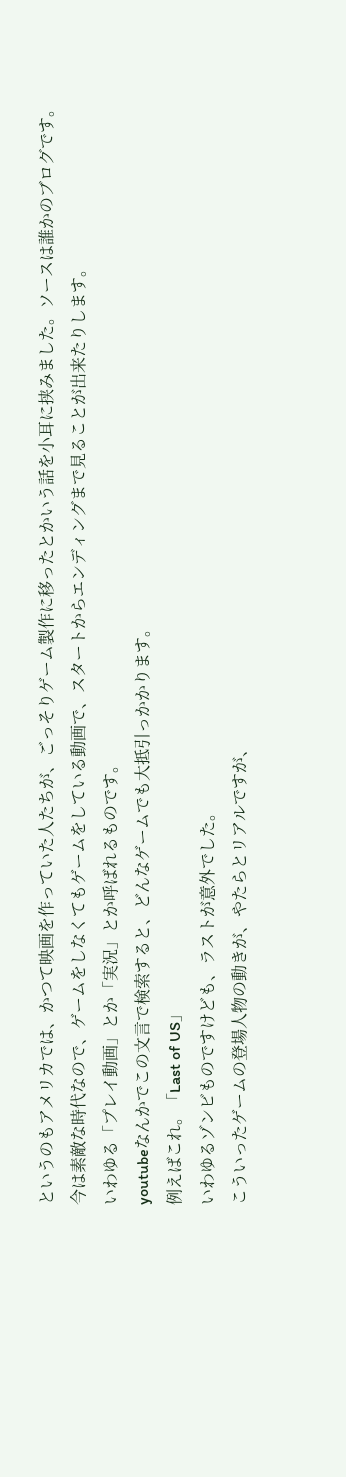というのもアメリカでは、かつて映画を作っていた人たちが、ごっそりゲーム製作に移ったとかいう話を小耳に挟みました。ソースは誰かのブログです。
今は素敵な時代なので、ゲームをしなくてもゲームをしている動画で、スタートからエンディングまで見ることが出来たりします。
いわゆる「プレイ動画」とか「実況」とか呼ばれるものです。
youtubeなんかでこの文言で検索すると、どんなゲームでも大抵引っかかります。
例えばこれ。「Last of US」
いわゆるゾンビものですけども、ラストが意外でした。
こういったゲームの登場人物の動きが、やたらとリアルですが、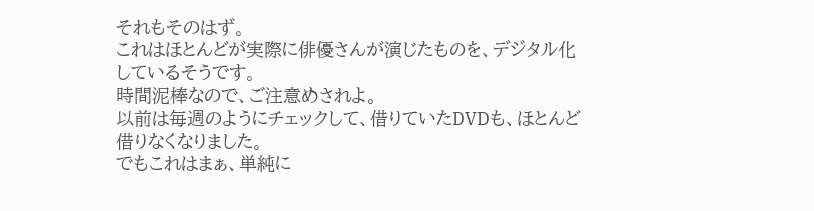それもそのはず。
これはほとんどが実際に俳優さんが演じたものを、デジタル化しているそうです。
時間泥棒なので、ご注意めされよ。
以前は毎週のようにチェックして、借りていたDVDも、ほとんど借りなくなりました。
でもこれはまぁ、単純に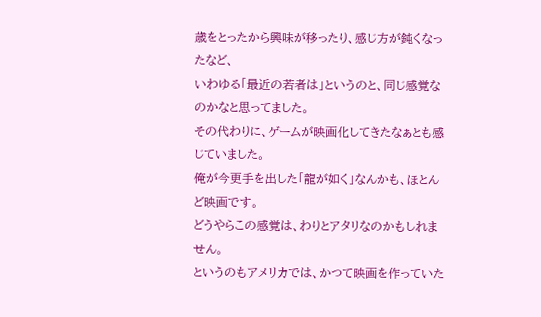歳をとったから興味が移ったり、感じ方が鈍くなったなど、
いわゆる「最近の若者は」というのと、同じ感覚なのかなと思ってました。
その代わりに、ゲームが映画化してきたなぁとも感じていました。
俺が今更手を出した「龍が如く」なんかも、ほとんど映画です。
どうやらこの感覚は、わりとアタリなのかもしれません。
というのもアメリカでは、かつて映画を作っていた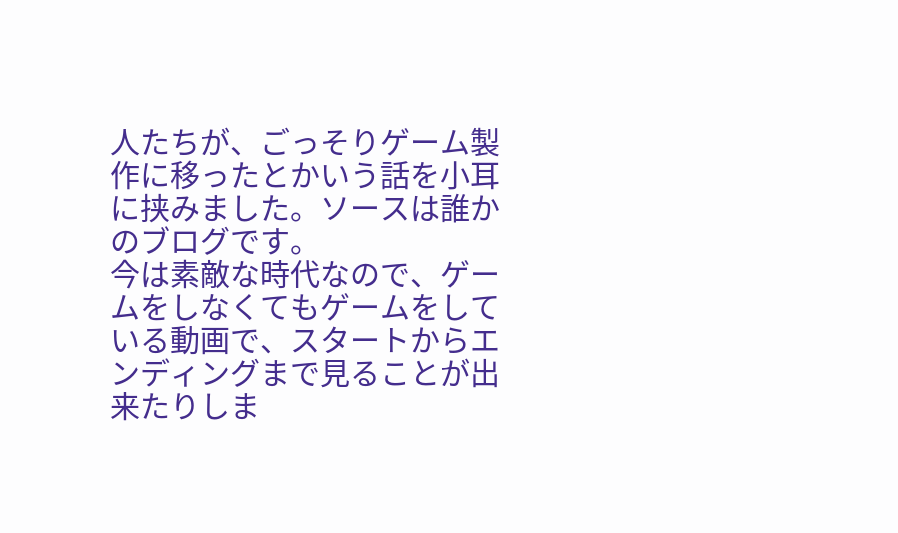人たちが、ごっそりゲーム製作に移ったとかいう話を小耳に挟みました。ソースは誰かのブログです。
今は素敵な時代なので、ゲームをしなくてもゲームをしている動画で、スタートからエンディングまで見ることが出来たりしま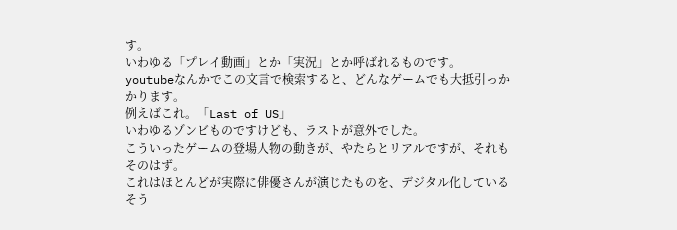す。
いわゆる「プレイ動画」とか「実況」とか呼ばれるものです。
youtubeなんかでこの文言で検索すると、どんなゲームでも大抵引っかかります。
例えばこれ。「Last of US」
いわゆるゾンビものですけども、ラストが意外でした。
こういったゲームの登場人物の動きが、やたらとリアルですが、それもそのはず。
これはほとんどが実際に俳優さんが演じたものを、デジタル化しているそう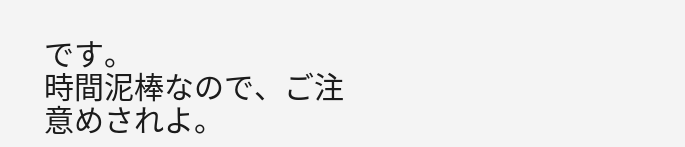です。
時間泥棒なので、ご注意めされよ。